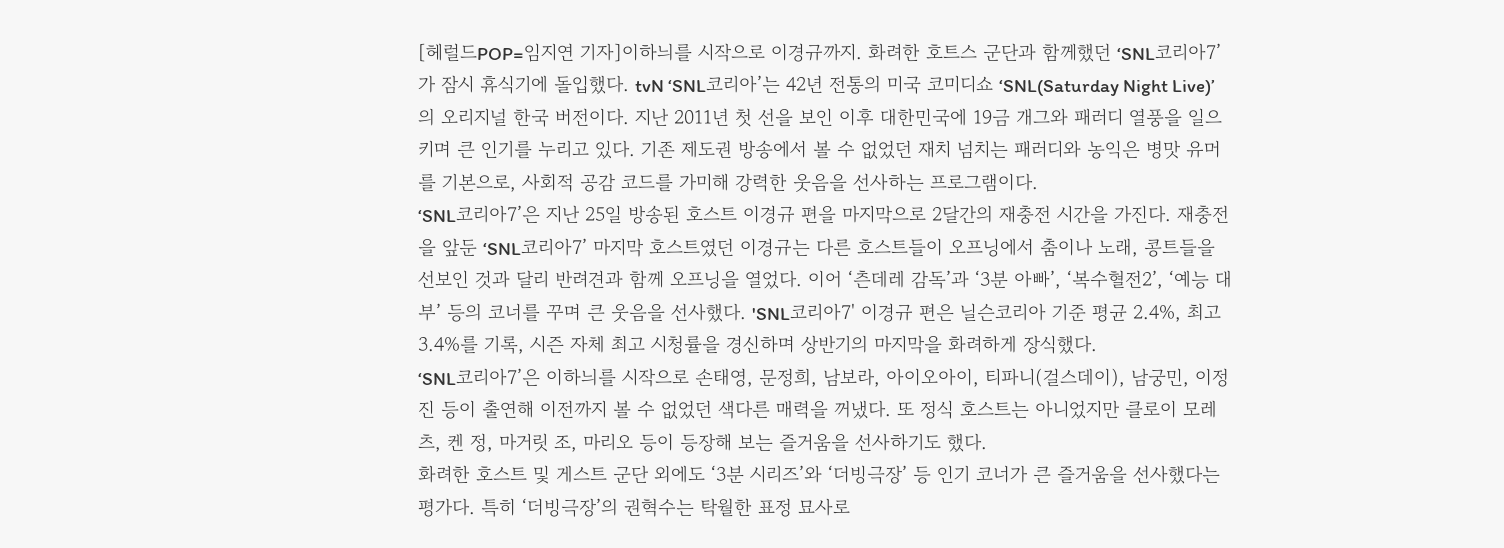[헤럴드POP=임지연 기자]이하늬를 시작으로 이경규까지. 화려한 호트스 군단과 함께했던 ‘SNL코리아7’가 잠시 휴식기에 돌입했다. tvN ‘SNL코리아’는 42년 전통의 미국 코미디쇼 ‘SNL(Saturday Night Live)’의 오리지널 한국 버전이다. 지난 2011년 첫 선을 보인 이후 대한민국에 19금 개그와 패러디 열풍을 일으키며 큰 인기를 누리고 있다. 기존 제도권 방송에서 볼 수 없었던 재치 넘치는 패러디와 농익은 병맛 유머를 기본으로, 사회적 공감 코드를 가미해 강력한 웃음을 선사하는 프로그램이다.
‘SNL코리아7’은 지난 25일 방송된 호스트 이경규 편을 마지막으로 2달간의 재충전 시간을 가진다. 재충전을 앞둔 ‘SNL코리아7’ 마지막 호스트였던 이경규는 다른 호스트들이 오프닝에서 춤이나 노래, 콩트들을 선보인 것과 달리 반려견과 함께 오프닝을 열었다. 이어 ‘츤데레 감독’과 ‘3분 아빠’, ‘복수혈전2’, ‘예능 대부’ 등의 코너를 꾸며 큰 웃음을 선사했다. 'SNL코리아7' 이경규 편은 닐슨코리아 기준 평균 2.4%, 최고 3.4%를 기록, 시즌 자체 최고 시청률을 경신하며 상반기의 마지막을 화려하게 장식했다.
‘SNL코리아7’은 이하늬를 시작으로 손태영, 문정희, 남보라, 아이오아이, 티파니(걸스데이), 남궁민, 이정진 등이 출연해 이전까지 볼 수 없었던 색다른 매력을 꺼냈다. 또 정식 호스트는 아니었지만 클로이 모레츠, 켄 정, 마거릿 조, 마리오 등이 등장해 보는 즐거움을 선사하기도 했다.
화려한 호스트 및 게스트 군단 외에도 ‘3분 시리즈’와 ‘더빙극장’ 등 인기 코너가 큰 즐거움을 선사했다는 평가다. 특히 ‘더빙극장’의 권혁수는 탁월한 표정 묘사로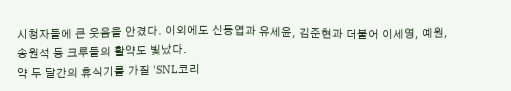시청자들에 큰 웃음을 안겼다. 이외에도 신동엽과 유세윤, 김준현과 더불어 이세영, 예원, 송원석 등 크루들의 활약도 빛났다.
약 두 달간의 휴식기를 가질 'SNL코리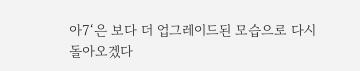아7‘은 보다 더 업그레이드된 모습으로 다시 돌아오겠다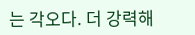는 각오다. 더 강력해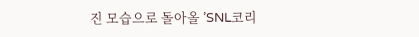진 모습으로 돌아올 ’SNL코리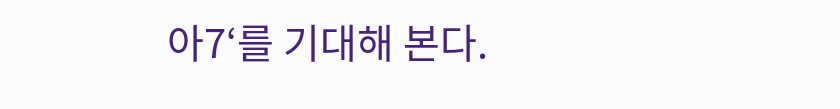아7‘를 기대해 본다.